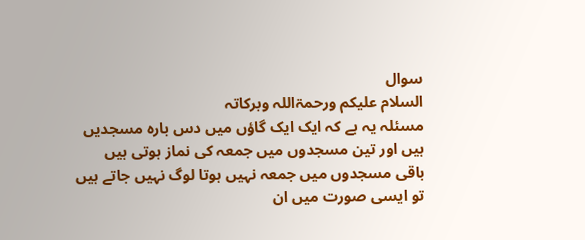سوال
السلام علیکم ورحمۃاللہ وبرکاتہ
مسئلہ یہ ہے کہ ایک ایک گاؤں میں دس بارہ مسجدیں ہیں اور تین مسجدوں میں جمعہ کی نماز ہوتی ہیں باقی مسجدوں میں جمعہ نہیں ہوتا لوگ نہیں جاتے ہیں تو ایسی صورت میں ان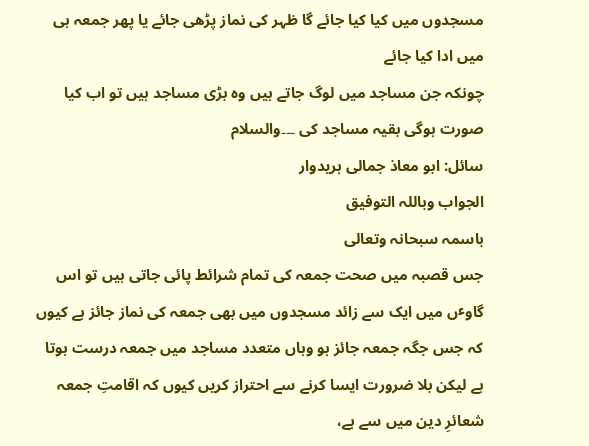مسجدوں میں کیا کیا جائے گا ظہر کی نماز پڑھی جائے یا پھر جمعہ ہی میں ادا کیا جائے
چونکہ جن مساجد میں لوگ جاتے ہیں وہ بڑی مساجد ہیں تو اب کیا صورت ہوگی بقیہ مساجد کی ۔۔۔والسلام
سائل: ابو معاذ جمالی ہریدوار
الجواب وباللہ التوفیق
باسمہ سبحانہ وتعالی
جس قصبہ میں صحت جمعہ کی تمام شرائط پائی جاتی ہیں تو اس گاوٴں میں ایک سے زائد مسجدوں میں بھی جمعہ کی نماز جائز ہے کیوں کہ جس جگہ جمعہ جائز ہو وہاں متعدد مساجد میں جمعہ درست ہوتا ہے لیکن بلا ضرورت ایسا کرنے سے احتراز کریں کیوں کہ اقامتِ جمعہ شعائرِ دین میں سے ہے،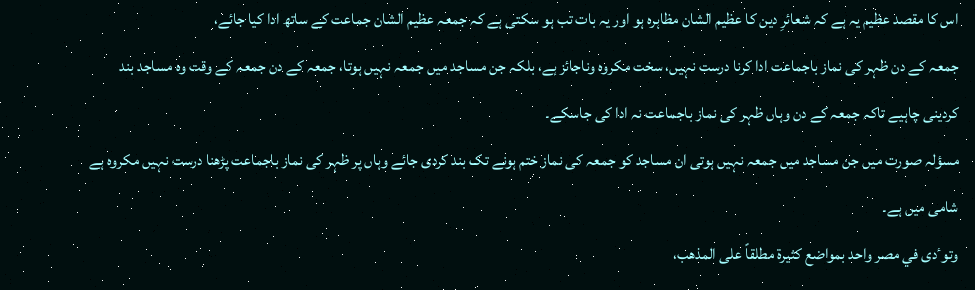اس کا مقصد عظیم یہ ہے کہ شعائرِ دین کا عظیم الشان مظاہرہ ہو اور یہ بات تب ہو سکتی ہے کہ جمعہ عظیم الشان جماعت کے ساتھ ادا کیا جائے،
جمعہ کے دن ظہر کی نماز باجماعت ادا کرنا درست نہیں، سخت مکروہ وناجائز ہے، بلکہ جن مساجد میں جمعہ نہیں ہوتا، جمعہ کے دن جمعہ کے وقت وہ مساجد بند کردینی چاہیے تاکہ جمعہ کے دن وہاں ظہر کی نماز باجماعت نہ ادا کی جاسکے۔
مسؤلہ صورت میں جن مساجد میں جمعہ نہیں ہوتی ان مساجد کو جمعہ کی نماز ختم ہونے تک بند کردی جائے وہاں پر ظہر کی نماز باجماعت پڑھنا درست نہیں مکروہ ہے
شامی میں ہے۔
وتوٴدی في مصر واحد بمواضع کثیرة مطلقاً علی المذھب،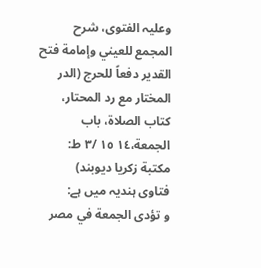وعلیہ الفتوی، شرح المجمع للعیني وإمامة فتح القدیر دفعاً للحرج (الدر المختار مع رد المحتار، کتاب الصلاة، باب الجمعة،١٤ ١٥ /٣ ط: مکتبة زکریا دیوبند)
فتاوی ہندیہ میں ہے:
و تؤدى الجمعة في مصر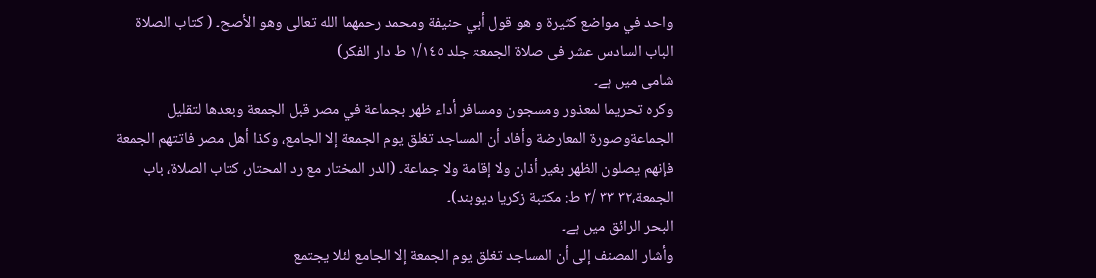واحد في مواضع كثيرة و هو قول أبي حنيفة ومحمد رحمهما الله تعالى وهو الأصح۔ ( کتاب الصلاۃ الباب السادس عشر فی صلاۃ الجمعۃ جلد ١/١٤٥ ط دار الفکر)
شامی میں ہے۔
وکرہ تحریما لمعذور ومسجون ومسافر أداء ظھر بجماعة في مصر قبل الجمعة وبعدھا لتقلیل الجماعةوصورة المعارضة وأفاد أن المساجد تغلق یوم الجمعة إلا الجامع، وکذا أھل مصر فاتتھم الجمعة فإنھم یصلون الظھر بغیر أذان ولا إقامة ولا جماعة۔ (الدر المختار مع رد المحتار، کتاب الصلاة، باب الجمعة،٣٢ ٣٣ /٣ ط: مکتبة زکریا دیوبند)۔
البحر الرائق میں ہے۔
وأشار المصنف إلى أن المساجد تغلق يوم الجمعة إلا الجامع لئلا يجتمع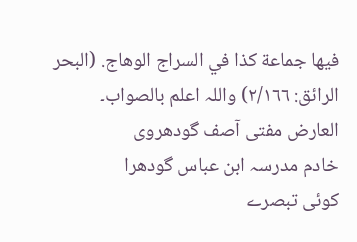فيها جماعة كذا في السراج الوهاج. (البحر الرائق: ٢/١٦٦) واللہ اعلم بالصواب۔
العارض مفتی آصف گودھروی
خادم مدرسہ ابن عباس گودھرا
کوئی تبصرے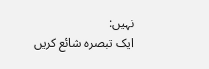نہیں:
ایک تبصرہ شائع کریں